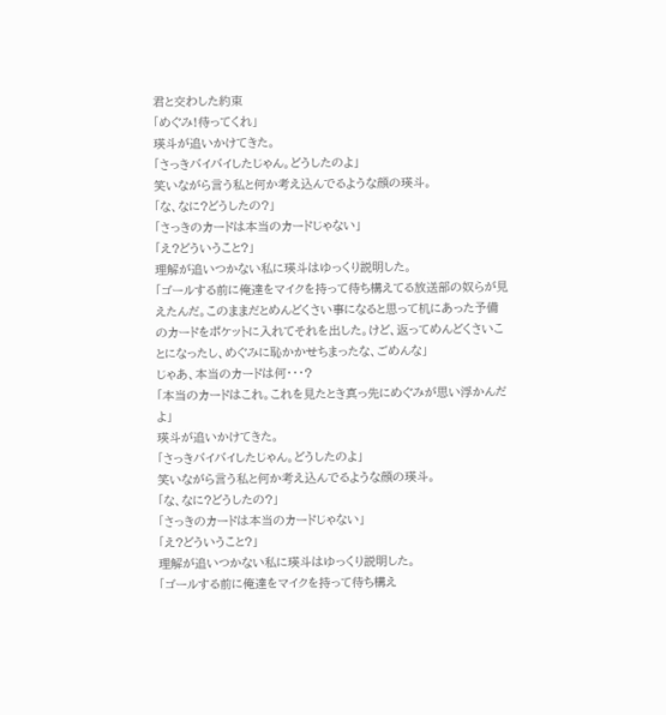君と交わした約束
「めぐみ!待ってくれ」
瑛斗が追いかけてきた。
「さっきバイバイしたじゃん。どうしたのよ」
笑いながら言う私と何か考え込んでるような顔の瑛斗。
「な、なに?どうしたの?」
「さっきのカードは本当のカードじゃない」
「え?どういうこと?」
理解が追いつかない私に瑛斗はゆっくり説明した。
「ゴールする前に俺達をマイクを持って待ち構えてる放送部の奴らが見えたんだ。このままだとめんどくさい事になると思って机にあった予備のカードをポケットに入れてそれを出した。けど、返ってめんどくさいことになったし、めぐみに恥かかせちまったな、ごめんな」
じゃあ、本当のカードは何・・・?
「本当のカードはこれ。これを見たとき真っ先にめぐみが思い浮かんだよ」
瑛斗が追いかけてきた。
「さっきバイバイしたじゃん。どうしたのよ」
笑いながら言う私と何か考え込んでるような顔の瑛斗。
「な、なに?どうしたの?」
「さっきのカードは本当のカードじゃない」
「え?どういうこと?」
理解が追いつかない私に瑛斗はゆっくり説明した。
「ゴールする前に俺達をマイクを持って待ち構え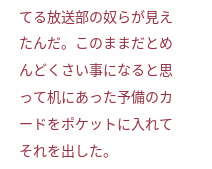てる放送部の奴らが見えたんだ。このままだとめんどくさい事になると思って机にあった予備のカードをポケットに入れてそれを出した。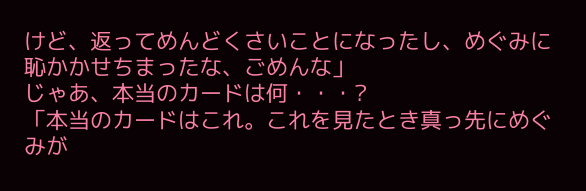けど、返ってめんどくさいことになったし、めぐみに恥かかせちまったな、ごめんな」
じゃあ、本当のカードは何・・・?
「本当のカードはこれ。これを見たとき真っ先にめぐみが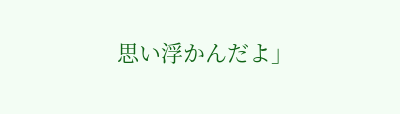思い浮かんだよ」